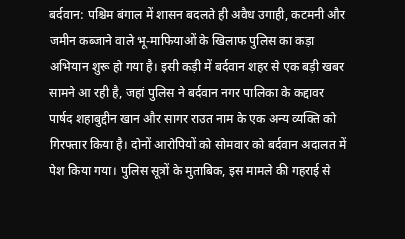बर्दवान: पश्चिम बंगाल में शासन बदलते ही अवैध उगाही, कटमनी और जमीन कब्जाने वाले भू-माफियाओं के खिलाफ पुलिस का कड़ा अभियान शुरू हो गया है। इसी कड़ी में बर्दवान शहर से एक बड़ी खबर सामने आ रही है, जहां पुलिस ने बर्दवान नगर पालिका के कद्दावर पार्षद शहाबुद्दीन खान और सागर राउत नाम के एक अन्य व्यक्ति को गिरफ्तार किया है। दोनों आरोपियों को सोमवार को बर्दवान अदालत में पेश किया गया। पुलिस सूत्रों के मुताबिक, इस मामले की गहराई से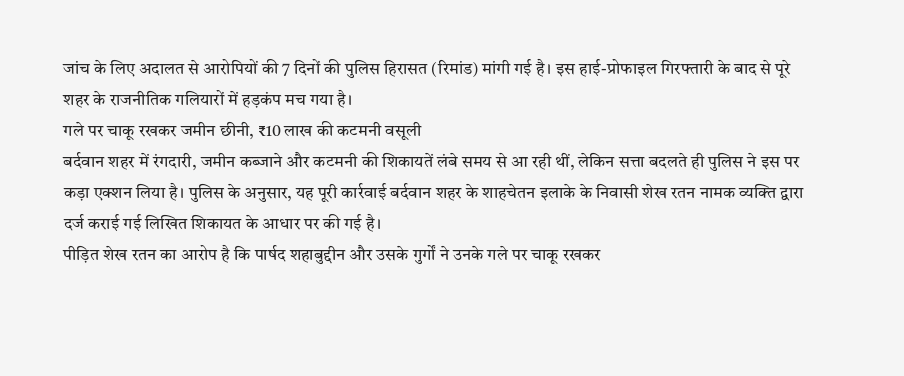जांच के लिए अदालत से आरोपियों की 7 दिनों की पुलिस हिरासत (रिमांड) मांगी गई है। इस हाई-प्रोफाइल गिरफ्तारी के बाद से पूरे शहर के राजनीतिक गलियारों में हड़कंप मच गया है।
गले पर चाकू रखकर जमीन छीनी, ₹10 लाख की कटमनी वसूली
बर्दवान शहर में रंगदारी, जमीन कब्जाने और कटमनी की शिकायतें लंबे समय से आ रही थीं, लेकिन सत्ता बदलते ही पुलिस ने इस पर कड़ा एक्शन लिया है। पुलिस के अनुसार, यह पूरी कार्रवाई बर्दवान शहर के शाहचेतन इलाके के निवासी शेख रतन नामक व्यक्ति द्वारा दर्ज कराई गई लिखित शिकायत के आधार पर की गई है।
पीड़ित शेख रतन का आरोप है कि पार्षद शहाबुद्दीन और उसके गुर्गों ने उनके गले पर चाकू रखकर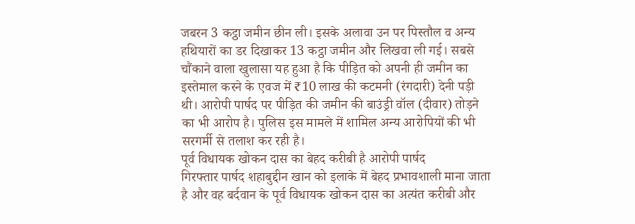जबरन 3 कट्ठा जमीन छीन ली। इसके अलावा उन पर पिस्तौल व अन्य हथियारों का डर दिखाकर 13 कट्ठा जमीन और लिखवा ली गई। सबसे चौंकाने वाला खुलासा यह हुआ है कि पीड़ित को अपनी ही जमीन का इस्तेमाल करने के एवज में ₹10 लाख की कटमनी (रंगदारी) देनी पड़ी थी। आरोपी पार्षद पर पीड़ित की जमीन की बाउंड्री वॉल (दीवार) तोड़ने का भी आरोप है। पुलिस इस मामले में शामिल अन्य आरोपियों की भी सरगर्मी से तलाश कर रही है।
पूर्व विधायक खोकन दास का बेहद करीबी है आरोपी पार्षद
गिरफ्तार पार्षद शहाबुद्दीन खान को इलाके में बेहद प्रभावशाली माना जाता है और वह बर्दवान के पूर्व विधायक खोकन दास का अत्यंत करीबी और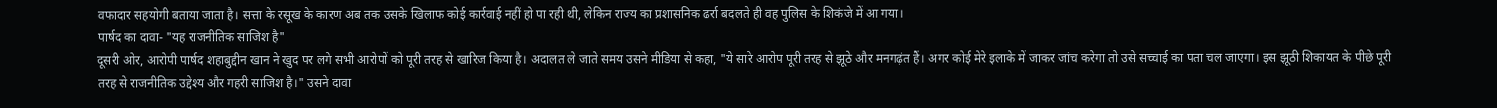वफादार सहयोगी बताया जाता है। सत्ता के रसूख के कारण अब तक उसके खिलाफ कोई कार्रवाई नहीं हो पा रही थी, लेकिन राज्य का प्रशासनिक ढर्रा बदलते ही वह पुलिस के शिकंजे में आ गया।
पार्षद का दावा- "यह राजनीतिक साजिश है"
दूसरी ओर, आरोपी पार्षद शहाबुद्दीन खान ने खुद पर लगे सभी आरोपों को पूरी तरह से खारिज किया है। अदालत ले जाते समय उसने मीडिया से कहा, "ये सारे आरोप पूरी तरह से झूठे और मनगढ़ंत हैं। अगर कोई मेरे इलाके में जाकर जांच करेगा तो उसे सच्चाई का पता चल जाएगा। इस झूठी शिकायत के पीछे पूरी तरह से राजनीतिक उद्देश्य और गहरी साजिश है।" उसने दावा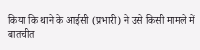किया कि थाने के आईसी (प्रभारी) ने उसे किसी मामले में बातचीत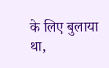के लिए बुलाया था,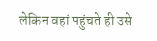लेकिन वहां पहुंचते ही उसे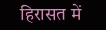हिरासत में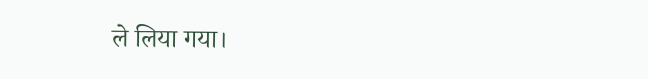ले लिया गया।